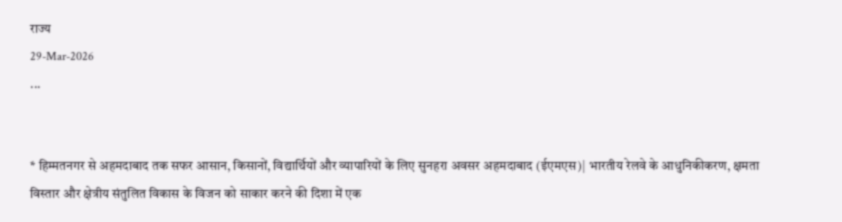राज्य
29-Mar-2026
...


* हिम्मतनगर से अहमदाबाद तक सफर आसान, किसानों, विद्यार्थियों और व्यापारियों के लिए सुनहरा अवसर अहमदाबाद (ईएमएस)| भारतीय रेलवे के आधुनिकीकरण, क्षमता विस्तार और क्षेत्रीय संतुलित विकास के विजन को साकार करने की दिशा में एक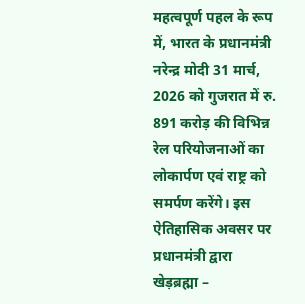महत्वपूर्ण पहल के रूप में, भारत के प्रधानमंत्री नरेन्द्र मोदी 31 मार्च, 2026 को गुजरात में रु. 891 करोड़ की विभिन्न रेल परियोजनाओं का लोकार्पण एवं राष्ट्र को समर्पण करेंगे। इस ऐतिहासिक अवसर पर प्रधानमंत्री द्वारा खेड़ब्रह्मा –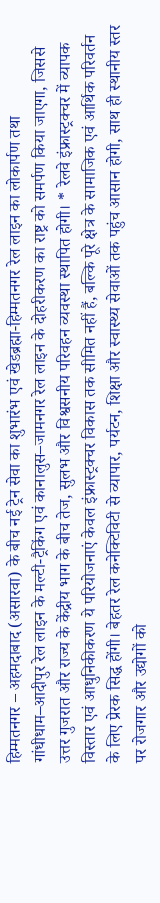हिम्मतनगर – अहमदाबाद (असारवा) के बीच नई ट्रेन सेवा का शुभारंभ एवं खेडब्रह्मा-हिम्मतनगर रेल लाइन का लोकार्पण तथा गांधीधाम–आदीपुर रेल लाइन के मल्टी-ट्रैकिंग एवं कानालुस–जामनगर रेल लाइन के दोहरीकरण का राष्ट्र को समर्पण किया जाएगा, जिससे उत्तर गुजरात और राज्य के केंद्रीय भाग के बीच तेज, सुलभ और विश्वसनीय परिवहन व्यवस्था स्थापित होगी। * रेलवे इंफ्रास्ट्रक्चर में व्यापक विस्तार एवं आधुनिकीकरण ये परियोजनाएं केवल इंफ्रास्ट्रक्चर विकास तक सीमित नहीं हैं, बल्कि पूरे क्षेत्र के सामाजिक एवं आर्थिक परिवर्तन के लिए प्रेरक सिद्ध होंगी। बेहतर रेल कनेक्टिविटी से व्यापार, पर्यटन, शिक्षा और स्वास्थ्य सेवाओं तक पहुंच आसान होगी, साथ ही स्थानीय स्तर पर रोजगार और उद्योगों को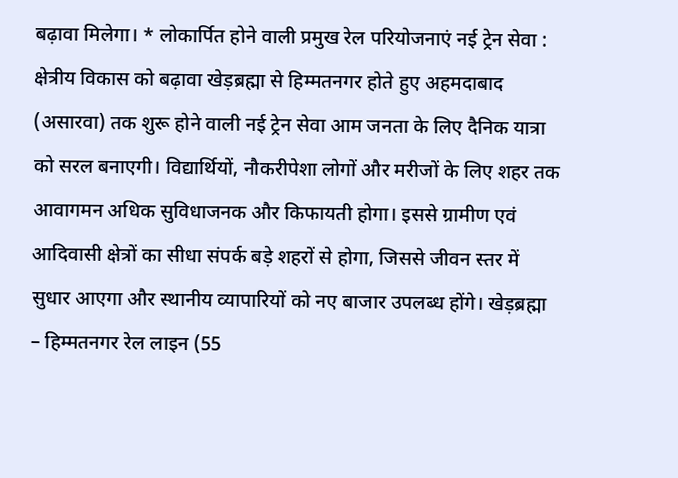बढ़ावा मिलेगा। * लोकार्पित होने वाली प्रमुख रेल परियोजनाएं नई ट्रेन सेवा : क्षेत्रीय विकास को बढ़ावा खेड़ब्रह्मा से हिम्मतनगर होते हुए अहमदाबाद (असारवा) तक शुरू होने वाली नई ट्रेन सेवा आम जनता के लिए दैनिक यात्रा को सरल बनाएगी। विद्यार्थियों, नौकरीपेशा लोगों और मरीजों के लिए शहर तक आवागमन अधिक सुविधाजनक और किफायती होगा। इससे ग्रामीण एवं आदिवासी क्षेत्रों का सीधा संपर्क बड़े शहरों से होगा, जिससे जीवन स्तर में सुधार आएगा और स्थानीय व्यापारियों को नए बाजार उपलब्ध होंगे। खेड़ब्रह्मा – हिम्मतनगर रेल लाइन (55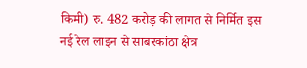किमी) रु. 482 करोड़ की लागत से निर्मित इस नई रेल लाइन से साबरकांठा क्षेत्र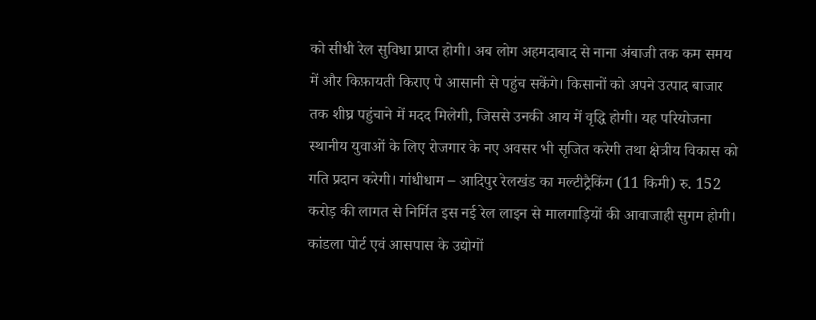को सीधी रेल सुविधा प्राप्त होगी। अब लोग अहमदाबाद से नाना अंबाजी तक कम समय में और किफ़ायती किराए पे आसानी से पहुंच सकेंगे। किसानों को अपने उत्पाद बाजार तक शीघ्र पहुंचाने में मदद मिलेगी, जिससे उनकी आय में वृद्धि होगी। यह परियोजना स्थानीय युवाओं के लिए रोजगार के नए अवसर भी सृजित करेगी तथा क्षेत्रीय विकास को गति प्रदान करेगी। गांधीधाम – आदिपुर रेलखंड का मल्टीट्रैकिंग (11 किमी) रु. 152 करोड़ की लागत से निर्मित इस नई रेल लाइन से मालगाड़ियों की आवाजाही सुगम होगी। कांडला पोर्ट एवं आसपास के उद्योगों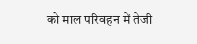को माल परिवहन में तेजी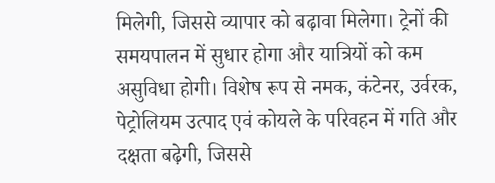मिलेगी, जिससे व्यापार को बढ़ावा मिलेगा। ट्रेनों की समयपालन में सुधार होगा और यात्रियों को कम असुविधा होगी। विशेष रूप से नमक, कंटेनर, उर्वरक, पेट्रोलियम उत्पाद एवं कोयले के परिवहन में गति और दक्षता बढ़ेगी, जिससे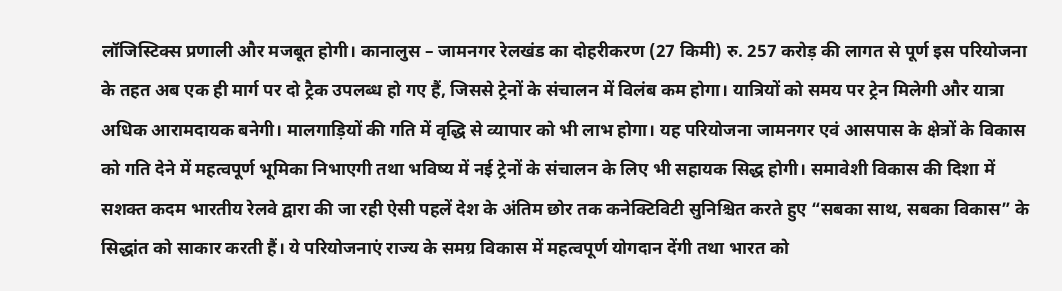लॉजिस्टिक्स प्रणाली और मजबूत होगी। कानालुस – जामनगर रेलखंड का दोहरीकरण (27 किमी) रु. 257 करोड़ की लागत से पूर्ण इस परियोजना के तहत अब एक ही मार्ग पर दो ट्रैक उपलब्ध हो गए हैं, जिससे ट्रेनों के संचालन में विलंब कम होगा। यात्रियों को समय पर ट्रेन मिलेगी और यात्रा अधिक आरामदायक बनेगी। मालगाड़ियों की गति में वृद्धि से व्यापार को भी लाभ होगा। यह परियोजना जामनगर एवं आसपास के क्षेत्रों के विकास को गति देने में महत्वपूर्ण भूमिका निभाएगी तथा भविष्य में नई ट्रेनों के संचालन के लिए भी सहायक सिद्ध होगी। समावेशी विकास की दिशा में सशक्त कदम भारतीय रेलवे द्वारा की जा रही ऐसी पहलें देश के अंतिम छोर तक कनेक्टिविटी सुनिश्चित करते हुए “सबका साथ, सबका विकास” के सिद्धांत को साकार करती हैं। ये परियोजनाएं राज्य के समग्र विकास में महत्वपूर्ण योगदान देंगी तथा भारत को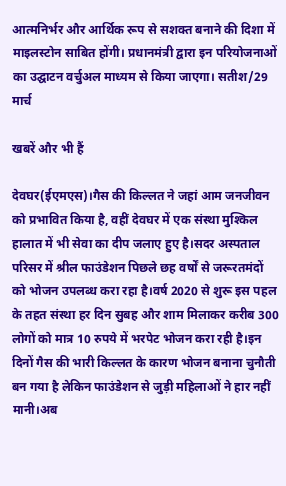आत्मनिर्भर और आर्थिक रूप से सशक्त बनाने की दिशा में माइलस्टोन साबित होंगी। प्रधानमंत्री द्वारा इन परियोजनाओं का उद्घाटन वर्चुअल माध्यम से किया जाएगा। सतीश/29 मार्च

खबरें और भी हैं

देवघर(ईएमएस)।गैस की किल्लत ने जहां आम जनजीवन को प्रभावित किया है, वहीं देवघर में एक संस्था मुश्किल हालात में भी सेवा का दीप जलाए हुए है।सदर अस्पताल परिसर में श्रील फाउंडेशन पिछले छह वर्षों से जरूरतमंदों को भोजन उपलब्ध करा रहा है।वर्ष 2020 से शुरू इस पहल के तहत संस्था हर दिन सुबह और शाम मिलाकर करीब 300 लोगों को मात्र 10 रुपये में भरपेट भोजन करा रही है।इन दिनों गैस की भारी किल्लत के कारण भोजन बनाना चुनौती बन गया है लेकिन फाउंडेशन से जुड़ी महिलाओं ने हार नहीं मानी।अब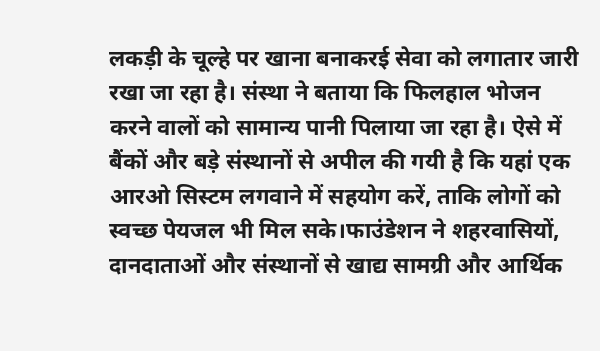लकड़ी के चूल्हे पर खाना बनाकरई सेवा को लगातार जारी रखा जा रहा है। संस्था ने बताया कि फिलहाल भोजन करने वालों को सामान्य पानी पिलाया जा रहा है। ऐसे में बैंकों और बड़े संस्थानों से अपील की गयी है कि यहां एक आरओ सिस्टम लगवाने में सहयोग करें, ताकि लोगों को स्वच्छ पेयजल भी मिल सके।फाउंडेशन ने शहरवासियों, दानदाताओं और संस्थानों से खाद्य सामग्री और आर्थिक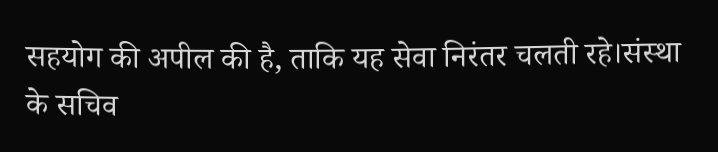सहयोग की अपील की है, ताकि यह सेवा निरंतर चलती रहे।संस्था के सचिव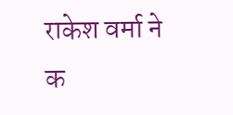राकेश वर्मा ने क